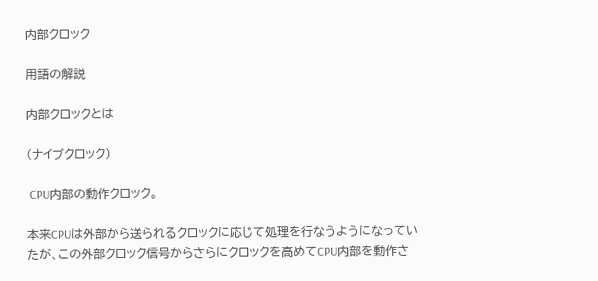内部クロック

用語の解説

内部クロックとは

(ナイブクロック)

 CPU内部の動作クロック。

本来CPUは外部から送られるクロックに応じて処理を行なうようになっていたが、この外部クロック信号からさらにクロックを高めてCPU内部を動作さ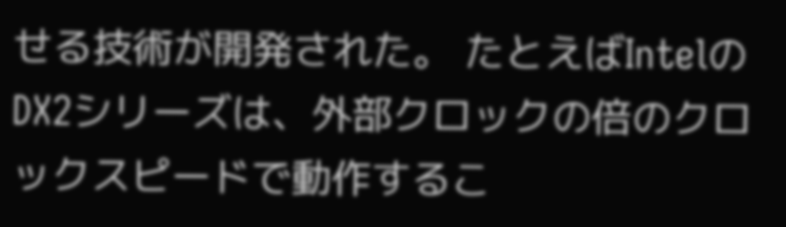せる技術が開発された。 たとえばIntelのDX2シリーズは、外部クロックの倍のクロックスピードで動作するこ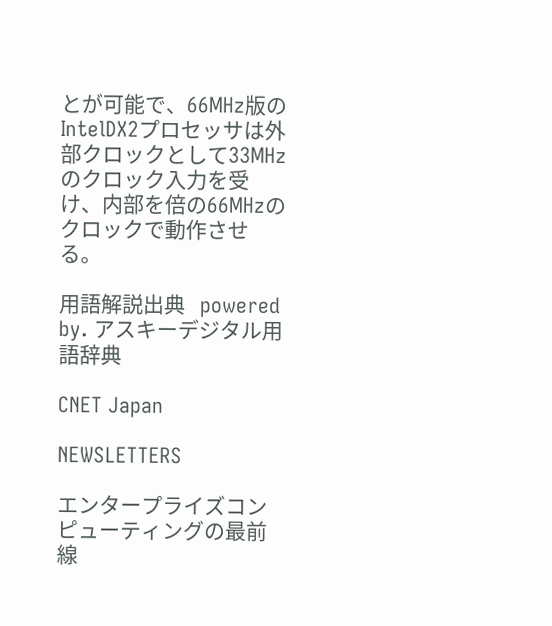とが可能で、66MHz版のIntelDX2プロセッサは外部クロックとして33MHzのクロック入力を受け、内部を倍の66MHzのクロックで動作させる。

用語解説出典   powered by. アスキーデジタル用語辞典

CNET Japan

NEWSLETTERS

エンタープライズコンピューティングの最前線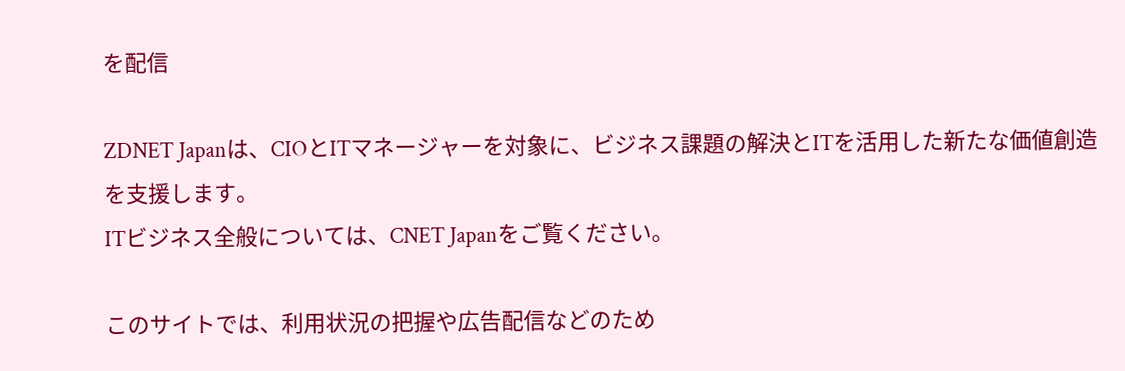を配信

ZDNET Japanは、CIOとITマネージャーを対象に、ビジネス課題の解決とITを活用した新たな価値創造を支援します。
ITビジネス全般については、CNET Japanをご覧ください。

このサイトでは、利用状況の把握や広告配信などのため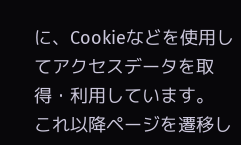に、Cookieなどを使用してアクセスデータを取得・利用しています。 これ以降ページを遷移し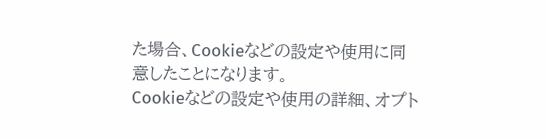た場合、Cookieなどの設定や使用に同意したことになります。
Cookieなどの設定や使用の詳細、オプト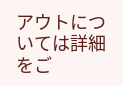アウトについては詳細をご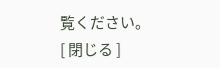覧ください。
[ 閉じる ]